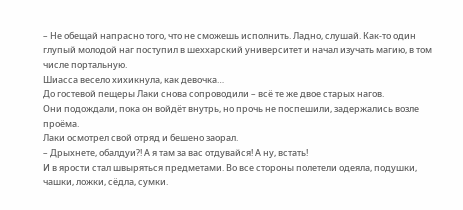– Не обещай напрасно того, что не сможешь исполнить. Ладно, слушай. Как-то один глупый молодой наг поступил в шеххарский университет и начал изучать магию, в том числе портальную.
Шиасса весело хихикнула, как девочка…
До гостевой пещеры Лаки снова сопроводили – всё те же двое старых нагов.
Они подождали, пока он войдёт внутрь, но прочь не поспешили, задержались возле проёма.
Лаки осмотрел свой отряд и бешено заорал.
– Дрыхнете, обалдуи?! А я там за вас отдувайся! А ну, встать!
И в ярости стал швыряться предметами. Во все стороны полетели одеяла, подушки, чашки, ложки, сёдла, сумки.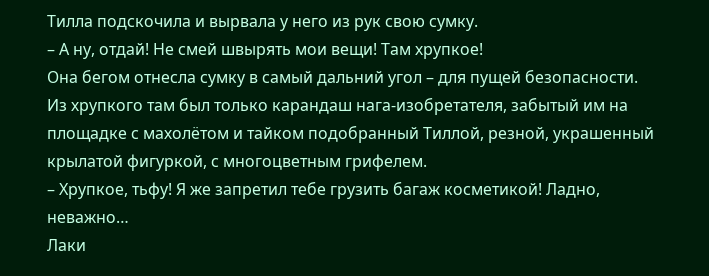Тилла подскочила и вырвала у него из рук свою сумку.
– А ну, отдай! Не смей швырять мои вещи! Там хрупкое!
Она бегом отнесла сумку в самый дальний угол – для пущей безопасности.
Из хрупкого там был только карандаш нага-изобретателя, забытый им на площадке с махолётом и тайком подобранный Тиллой, резной, украшенный крылатой фигуркой, с многоцветным грифелем.
– Хрупкое, тьфу! Я же запретил тебе грузить багаж косметикой! Ладно, неважно…
Лаки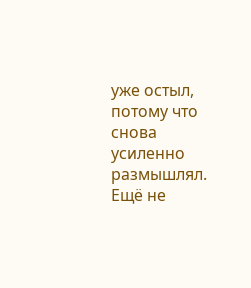уже остыл, потому что снова усиленно размышлял. Ещё не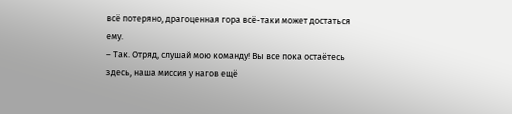всё потеряно, драгоценная гора всё-таки может достаться ему.
– Так. Отряд, слушай мою команду! Вы все пока остаётесь здесь, наша миссия у нагов ещё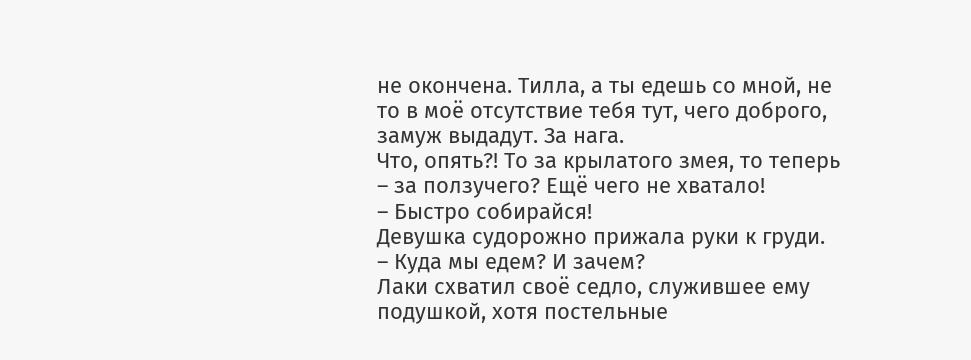не окончена. Тилла, а ты едешь со мной, не то в моё отсутствие тебя тут, чего доброго, замуж выдадут. За нага.
Что, опять?! То за крылатого змея, то теперь – за ползучего? Ещё чего не хватало!
– Быстро собирайся!
Девушка судорожно прижала руки к груди.
– Куда мы едем? И зачем?
Лаки схватил своё седло, служившее ему подушкой, хотя постельные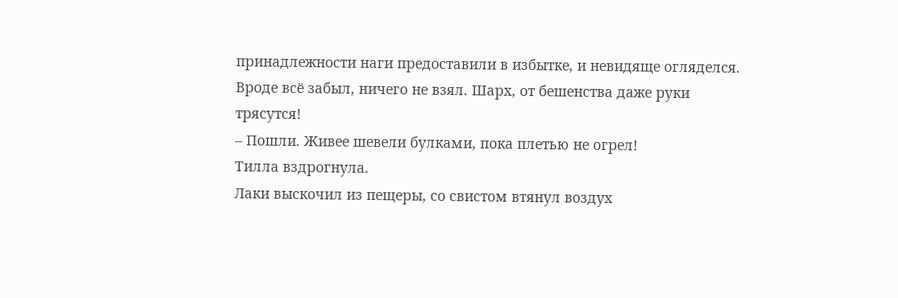принадлежности наги предоставили в избытке, и невидяще огляделся. Вроде всё забыл, ничего не взял. Шарх, от бешенства даже руки трясутся!
– Пошли. Живее шевели булками, пока плетью не огрел!
Тилла вздрогнула.
Лаки выскочил из пещеры, со свистом втянул воздух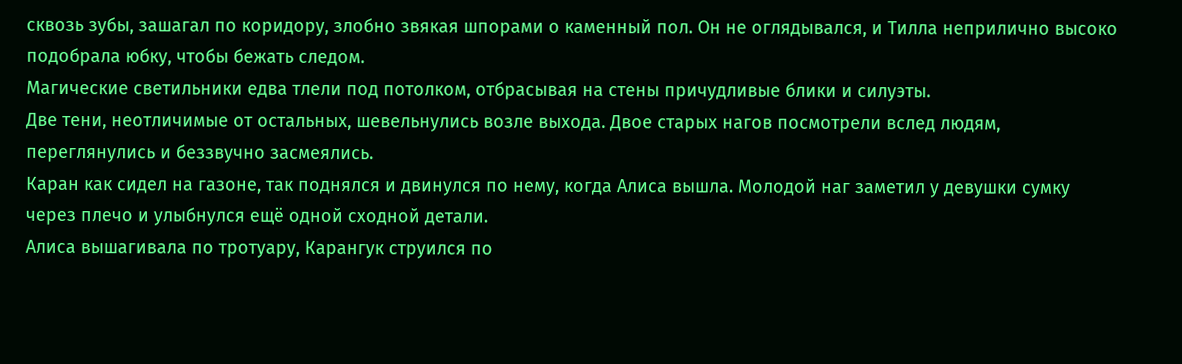сквозь зубы, зашагал по коридору, злобно звякая шпорами о каменный пол. Он не оглядывался, и Тилла неприлично высоко подобрала юбку, чтобы бежать следом.
Магические светильники едва тлели под потолком, отбрасывая на стены причудливые блики и силуэты.
Две тени, неотличимые от остальных, шевельнулись возле выхода. Двое старых нагов посмотрели вслед людям, переглянулись и беззвучно засмеялись.
Каран как сидел на газоне, так поднялся и двинулся по нему, когда Алиса вышла. Молодой наг заметил у девушки сумку через плечо и улыбнулся ещё одной сходной детали.
Алиса вышагивала по тротуару, Карангук струился по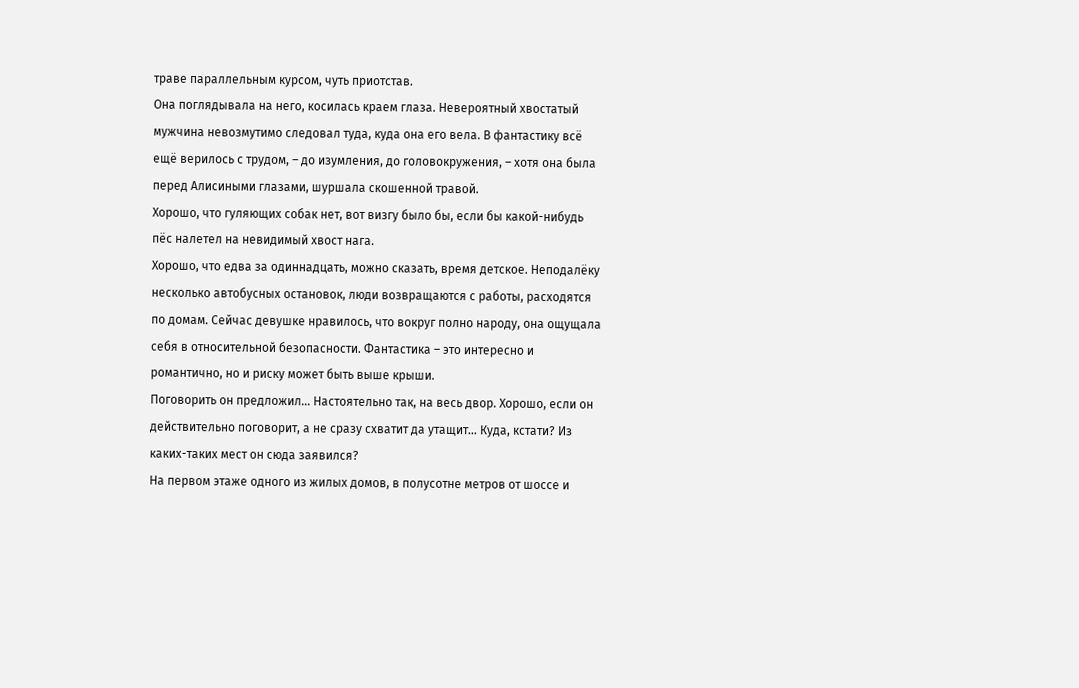траве параллельным курсом, чуть приотстав.
Она поглядывала на него, косилась краем глаза. Невероятный хвостатый мужчина невозмутимо следовал туда, куда она его вела. В фантастику всё ещё верилось с трудом, – до изумления, до головокружения, – хотя она была перед Алисиными глазами, шуршала скошенной травой.
Хорошо, что гуляющих собак нет, вот визгу было бы, если бы какой-нибудь пёс налетел на невидимый хвост нага.
Хорошо, что едва за одиннадцать, можно сказать, время детское. Неподалёку несколько автобусных остановок, люди возвращаются с работы, расходятся по домам. Сейчас девушке нравилось, что вокруг полно народу, она ощущала себя в относительной безопасности. Фантастика – это интересно и романтично, но и риску может быть выше крыши.
Поговорить он предложил… Настоятельно так, на весь двор. Хорошо, если он действительно поговорит, а не сразу схватит да утащит… Куда, кстати? Из каких-таких мест он сюда заявился?
На первом этаже одного из жилых домов, в полусотне метров от шоссе и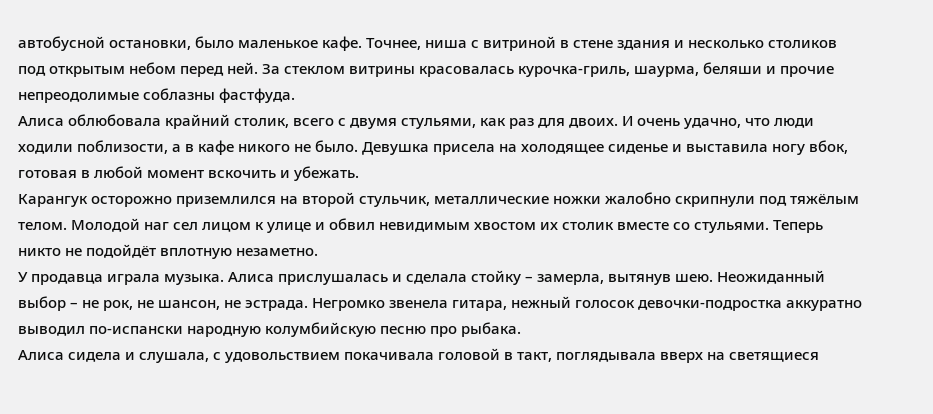автобусной остановки, было маленькое кафе. Точнее, ниша с витриной в стене здания и несколько столиков под открытым небом перед ней. За стеклом витрины красовалась курочка-гриль, шаурма, беляши и прочие непреодолимые соблазны фастфуда.
Алиса облюбовала крайний столик, всего с двумя стульями, как раз для двоих. И очень удачно, что люди ходили поблизости, а в кафе никого не было. Девушка присела на холодящее сиденье и выставила ногу вбок, готовая в любой момент вскочить и убежать.
Карангук осторожно приземлился на второй стульчик, металлические ножки жалобно скрипнули под тяжёлым телом. Молодой наг сел лицом к улице и обвил невидимым хвостом их столик вместе со стульями. Теперь никто не подойдёт вплотную незаметно.
У продавца играла музыка. Алиса прислушалась и сделала стойку – замерла, вытянув шею. Неожиданный выбор – не рок, не шансон, не эстрада. Негромко звенела гитара, нежный голосок девочки-подростка аккуратно выводил по-испански народную колумбийскую песню про рыбака.
Алиса сидела и слушала, с удовольствием покачивала головой в такт, поглядывала вверх на светящиеся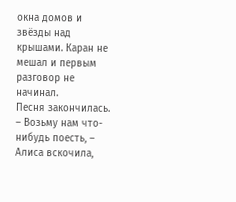окна домов и звёзды над крышами. Каран не мешал и первым разговор не начинал.
Песня закончилась.
– Возьму нам что-нибудь поесть, – Алиса вскочила,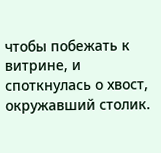чтобы побежать к витрине, и споткнулась о хвост, окружавший столик.